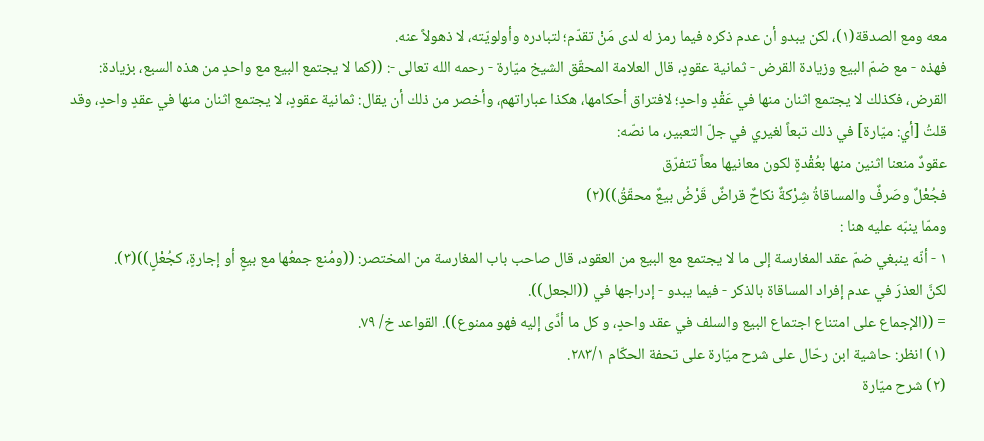معه ومع الصدقة(١)، لكن يبدو أن عدم ذكره فيما رمز له لدى مَنْ تقدّم؛ لتبادره وأولويّته، لا ذهولاً عنه.
فهذه - مع ضمّ البيع وزيادة القرض - ثمانية عقودٍ، قال العلامة المحقّق الشيخ ميّارة - رحمه الله تعالى -: ((كما لا يجتمع البيع مع واحدٍ من هذه السبع، بزيادة: القرض، فكذلك لا يجتمع اثنان منها في عَقْدٍ واحدٍ؛ لافتراق أحكامها، هكذا عباراتهم، وأخصر من ذلك أن يقال: ثمانية عقودٍ، لا يجتمع اثنان منها في عقدٍ واحدٍ، وقد قلتُ [أي: ميّارة] في ذلك تبعاً لغيري في جلّ التعبير، ما نصّه:
عقودٌ منعنا اثنين منها بعُقْدةٍ لكون معانيها معاً تتفرّق
فجُعْلٌ وصَرفٌ والمساقاةُ شِرْكةٌ نكاحٌ قراضٌ قَرْضُ بيعٌ محقّقُ))(٢)
وممّا ینبّه علیه هنا :
١ - أنّه ينبغي ضمّ عقد المغارسة إلى ما لا يجتمع مع البيع من العقود، قال صاحب باب المغارسة من المختصر: ((ومُنع جمعُها مع بيعٍ أو إجارةٍ، كجُعْلٍ))(٣).
لكنَّ العذرَ في عدم إفراد المساقاة بالذكر - فيما يبدو - إدراجها في ((الجعل)).
= ((الإجماع على امتناع اجتماع البيع والسلف في عقد واحدٍ، و کل ما أدَّى إليه فهو ممنوع)). القواعد خ/ ٧٩.
(١) انظر: حاشية ابن رحّال على شرح ميّارة على تحفة الحكّام ٢٨٣/١.
(٢) شرح ميّارة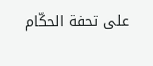على تحفة الحكّام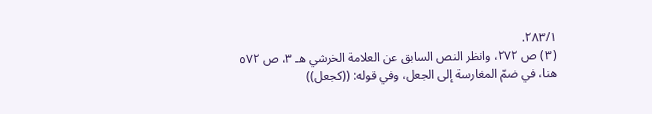٢٨٣/١.
(٣) ص ٢٧٢، وانظر النص السابق عن العلامة الخرشي هـ ٣، ص ٥٧٢ هنا، في ضمّ المغارسة إلى الجعل، وفي قوله: ((كجعل))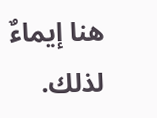هنا إيماءٌ لذلك.